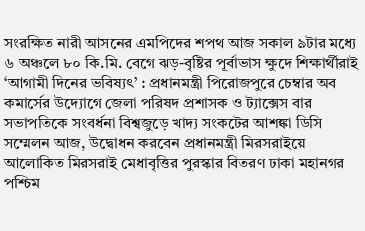সংরক্ষিত নারী আসনের এমপিদের শপথ আজ সকাল ৯টার মধ্যে ৬ অঞ্চলে ৮০ কি.মি. বেগে ঝড়-বৃষ্টির পূর্বাভাস ক্ষুদে শিক্ষার্থীরাই ‘আগামী দিনের ভবিষ্যৎ’ : প্রধানমন্ত্রী পিরোজপুরে চেম্বার অব কমার্সের উদ্যোগে জেলা পরিষদ প্রশাসক ও ট্যাক্সেস বার সভাপতিকে সংবর্ধনা বিশ্বজুড়ে খাদ্য সংকটের আশঙ্কা ডিসি সম্মেলন আজ, উদ্বোধন করবেন প্রধানমন্ত্রী মিরসরাইয়ে আলোকিত মিরসরাই মেধাবৃত্তির পুরস্কার বিতরণ ঢাকা মহানগর পশ্চিম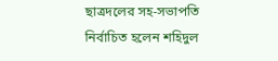ছাত্রদলের সহ-সভাপতি নির্বাচিত হলেন শহিদুল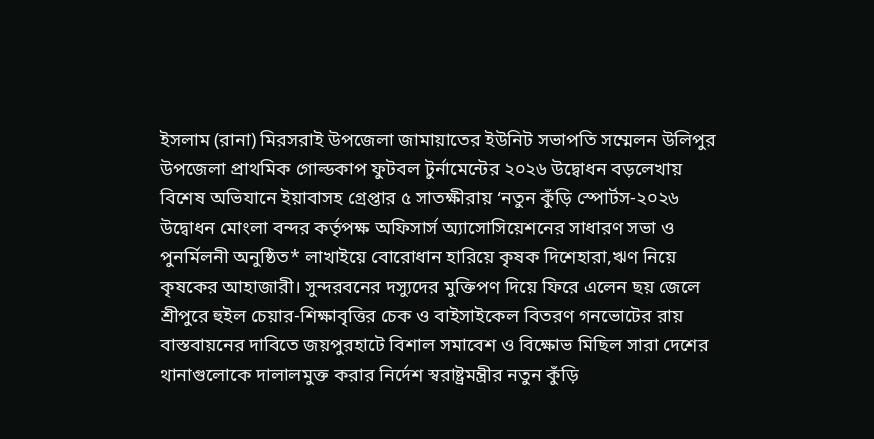ইসলাম (রানা) মিরসরাই উপজেলা জামায়াতের ইউনিট সভাপতি সম্মেলন উলিপুর উপজেলা প্রাথমিক গোল্ডকাপ ফুটবল টুর্নামেন্টের ২০২৬ উদ্বোধন বড়লেখায় বিশেষ অভিযানে ইয়াবাসহ গ্রেপ্তার ৫ সাতক্ষীরায় ‘নতুন কুঁড়ি স্পোর্টস-২০২৬ উদ্বোধন মোংলা বন্দর কর্তৃপক্ষ অফিসার্স অ্যাসোসিয়েশনের সাধারণ সভা ও পুনর্মিলনী অনুষ্ঠিত* লাখাইয়ে বোরোধান হারিয়ে কৃষক দিশেহারা,ঋণ নিয়ে কৃষকের আহাজারী। সুন্দরবনের দস্যুদের মুক্তিপণ দিয়ে ফিরে এলেন ছয় জেলে শ্রীপুরে হুইল চেয়ার-শিক্ষাবৃত্তির চেক ও বাইসাইকেল বিতরণ গনভোটের রায় বাস্তবায়নের দাবিতে জয়পুরহাটে বিশাল সমাবেশ ও বিক্ষোভ মিছিল সারা দেশের থানাগুলোকে দালালমুক্ত করার নির্দেশ স্বরাষ্ট্রমন্ত্রীর নতুন কুঁড়ি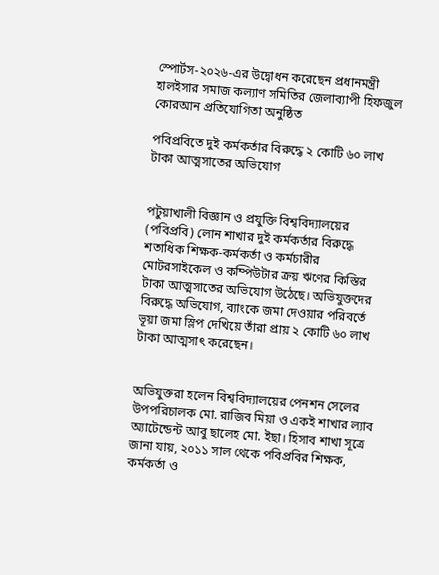স্পোর্টস-২০২৬-এর উদ্বোধন করেছেন প্রধানমন্ত্রী হালইসার সমাজ কল্যাণ সমিতির জেলাব্যাপী হিফজুল কোরআন প্রতিযোগিতা অনুষ্ঠিত

পবিপ্রবিতে দুই কর্মকর্তার বিরুদ্ধে ২ কোটি ৬০ লাখ টাকা আত্মসাতের অভিযোগ


পটুয়াখালী বিজ্ঞান ও প্রযুক্তি বিশ্ববিদ্যালয়ের (পবিপ্রবি) লোন শাখার দুই কর্মকর্তার বিরুদ্ধে শতাধিক শিক্ষক-কর্মকর্তা ও কর্মচারীর মোটরসাইকেল ও কম্পিউটার ক্রয় ঋণের কিস্তির টাকা আত্মসাতের অভিযোগ উঠেছে। অভিযুক্তদের বিরুদ্ধে অভিযোগ, ব্যাংকে জমা দেওয়ার পরিবর্তে ভূয়া জমা স্লিপ দেখিয়ে তাঁরা প্রায় ২ কোটি ৬০ লাখ টাকা আত্মসাৎ করেছেন।


অভিযুক্তরা হলেন বিশ্ববিদ্যালয়ের পেনশন সেলের উপপরিচালক মো. রাজিব মিয়া ও একই শাখার ল্যাব অ্যাটেন্ডেন্ট আবু ছালেহ মো. ইছা। হিসাব শাখা সূত্রে জানা যায়, ২০১১ সাল থেকে পবিপ্রবির শিক্ষক, কর্মকর্তা ও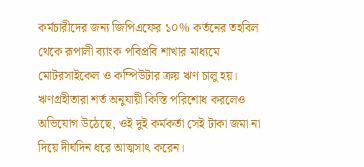কর্মচারীদের জন্য জিপিএফের ১০% কর্তনের তহবিল থেকে রূপালী ব্যাংক পবিপ্রবি শাখার মাধ্যমে মোটরসাইকেল ও কম্পিউটার ক্রয় ঋণ চালু হয়। ঋণগ্রহীতারা শর্ত অনুযায়ী কিস্তি পরিশোধ করলেও অভিযোগ উঠেছে, ওই দুই কর্মকর্তা সেই টাকা জমা না দিয়ে দীর্ঘদিন ধরে আত্মসাৎ করেন।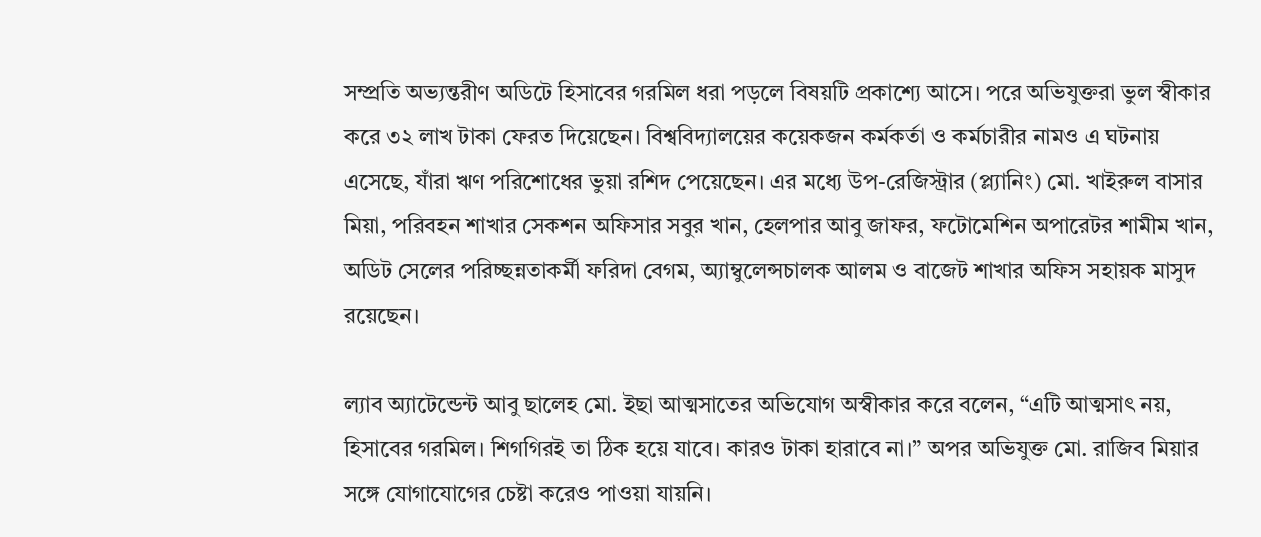সম্প্রতি অভ্যন্তরীণ অডিটে হিসাবের গরমিল ধরা পড়লে বিষয়টি প্রকাশ্যে আসে। পরে অভিযুক্তরা ভুল স্বীকার করে ৩২ লাখ টাকা ফেরত দিয়েছেন। বিশ্ববিদ্যালয়ের কয়েকজন কর্মকর্তা ও কর্মচারীর নামও এ ঘটনায় এসেছে, যাঁরা ঋণ পরিশোধের ভুয়া রশিদ পেয়েছেন। এর মধ্যে উপ-রেজিস্ট্রার (প্ল্যানিং) মো. খাইরুল বাসার মিয়া, পরিবহন শাখার সেকশন অফিসার সবুর খান, হেলপার আবু জাফর, ফটোমেশিন অপারেটর শামীম খান, অডিট সেলের পরিচ্ছন্নতাকর্মী ফরিদা বেগম, অ্যাম্বুলেন্সচালক আলম ও বাজেট শাখার অফিস সহায়ক মাসুদ রয়েছেন।

ল্যাব অ্যাটেন্ডেন্ট আবু ছালেহ মো. ইছা আত্মসাতের অভিযোগ অস্বীকার করে বলেন, “এটি আত্মসাৎ নয়, হিসাবের গরমিল। শিগগিরই তা ঠিক হয়ে যাবে। কারও টাকা হারাবে না।” অপর অভিযুক্ত মো. রাজিব মিয়ার সঙ্গে যোগাযোগের চেষ্টা করেও পাওয়া যায়নি।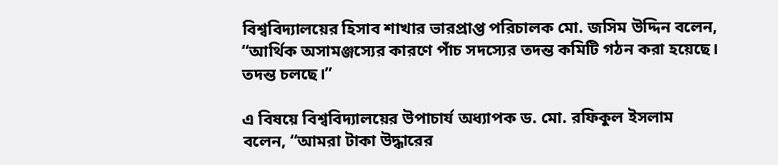বিশ্ববিদ্যালয়ের হিসাব শাখার ভারপ্রাপ্ত পরিচালক মো. জসিম উদ্দিন বলেন, “আর্থিক অসামঞ্জস্যের কারণে পাঁচ সদস্যের তদন্ত কমিটি গঠন করা হয়েছে। তদন্ত চলছে।”

এ বিষয়ে বিশ্ববিদ্যালয়ের উপাচার্য অধ্যাপক ড. মো. রফিকুল ইসলাম বলেন, “আমরা টাকা উদ্ধারের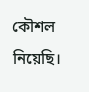কৌশল নিয়েছি।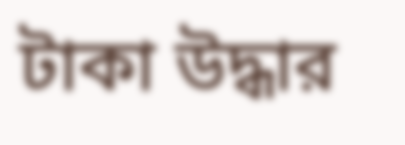টাকা উদ্ধার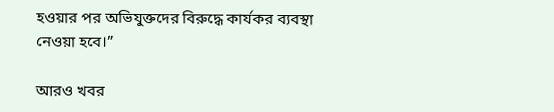হওয়ার পর অভিযুক্তদের বিরুদ্ধে কার্যকর ব্যবস্থা নেওয়া হবে।”

আরও খবর